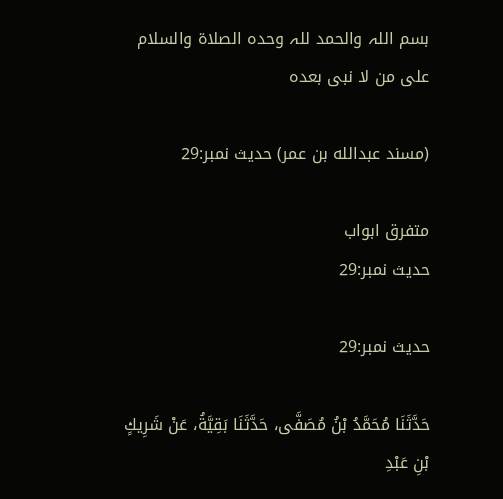بسم اللہ والحمد للہ وحدہ الصلاة والسلام علی من لا نبی بعدہ

(مسند عبدالله بن عمر) حدیث نمبر:29

متفرق ابواب
حدیث نمبر:29

حدیث نمبر:29

حَدَّثَنَا مُحَمَّدُ بْنُ مُصَفَّى، حَدَّثَنَا بَقِيَّةُ، عَنْ شَرِيكٍ بْنِ عَبْدِ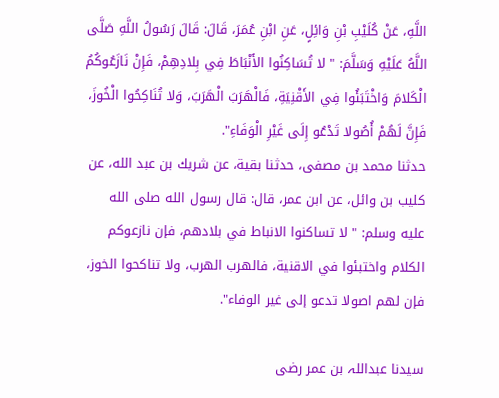اللَّهِ، عَنْ كُلَيْبِ بْنِ وَائِلٍ، عَنِ ابْنِ عُمَرَ، قَالَ: قَالَ رَسُولُ اللَّهِ صَلَّى اللَّهُ عَلَيْهِ وَسَلَّمَ: " لا تُسَاكِنُوا الأَنْبَاطَ فِي بِلادِهِمْ، فَإِنْ نَازَعُوكُمُ الْكَلامَ وَاخْتَبَئُوا فِي الأَقْنِيَةِ، فَالْهَرَبَ الْهَرَبَ، وَلا تُنَاكِحُوا الْخُوزَ، فَإِنَّ لَهُمْ أُصُولا تَدْعُو إِلَى غَيْرِ الْوَفَاءِ".
حدثنا محمد بن مصفى، حدثنا بقية، عن شريك بن عبد الله، عن كليب بن وائل، عن ابن عمر، قال: قال رسول الله صلى الله عليه وسلم: " لا تساكنوا الانباط في بلادهم، فإن نازعوكم الكلام واختبئوا في الاقنية، فالهرب الهرب، ولا تناكحوا الخوز، فإن لهم اصولا تدعو إلى غير الوفاء".

سیدنا عبداللہ بن عمر رضی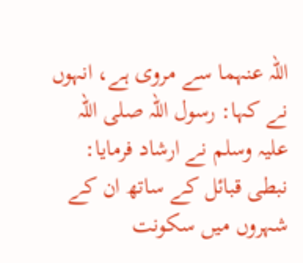اللہ عنہما سے مروی ہے، انہوں نے کہا: رسول اللہ صلی اللہ علیہ وسلم نے ارشاد فرمایا: نبطی قبائل کے ساتھ ان کے شہروں میں سکونت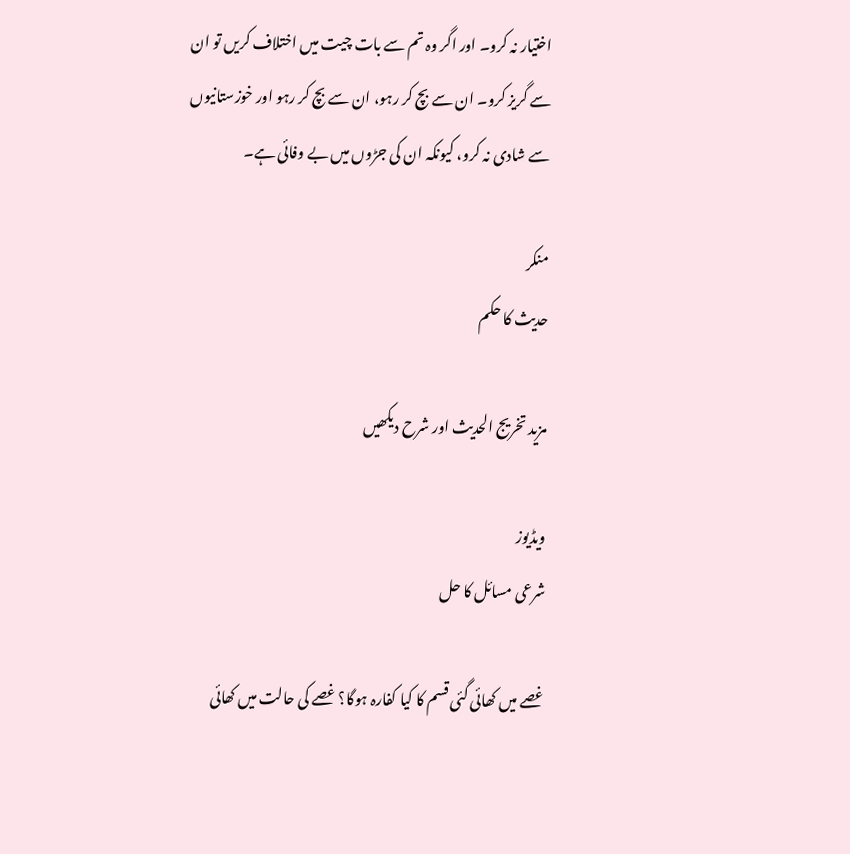اختیار نہ کرو۔ اور اگر وہ تم سے بات چیت میں اختلاف کریں تو ان سے گریز کرو۔ ان سے بچ کر رہو، ان سے بچ کر رہو اور خوزستانیوں سے شادی نہ کرو، کیونکہ ان کی جڑوں میں بے وفائی ہے۔

منکر
حدیث کا حکم

مزید تخریج الحدیث اور شرح دیکھیں

ویڈیوز
شرعی مسائل کا حل

غصے میں کھائی گئی قسم کا کیا کفارہ ہوگا؟ غصے کی حالت میں کھائی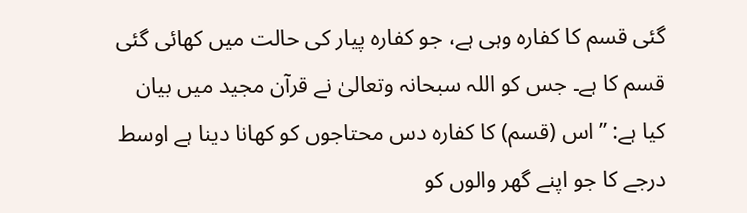گئی قسم کا کفارہ وہی ہے، جو کفارہ پیار کی حالت میں کھائی گئی قسم کا ہے۔ جس کو اللہ سبحانہ وتعالیٰ نے قرآن مجید میں بیان کیا ہے: ”اس (قسم) کا کفارہ دس محتاجوں کو کھانا دینا ہے اوسط درجے کا جو اپنے گھر والوں کو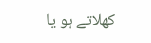کھلاتے ہو یا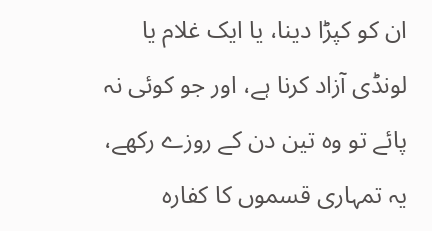ان کو کپڑا دینا، یا ایک غلام یا لونڈی آزاد کرنا ہے، اور جو کوئی نہ پائے تو وہ تین دن کے روزے رکھے، یہ تمہاری قسموں کا کفارہ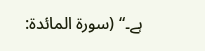ہے۔“ (سورۃ المائدۃ: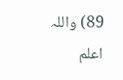89) واللہ اعلم